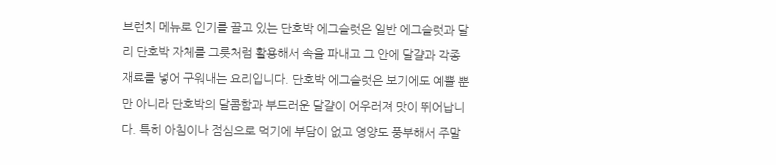브런치 메뉴로 인기를 끌고 있는 단호박 에그슬럿은 일반 에그슬럿과 달리 단호박 자체를 그릇처럼 활용해서 속을 파내고 그 안에 달걀과 각종 재료를 넣어 구워내는 요리입니다. 단호박 에그슬럿은 보기에도 예쁠 뿐만 아니라 단호박의 달콤함과 부드러운 달걀이 어우러져 맛이 뛰어납니다. 특히 아침이나 점심으로 먹기에 부담이 없고 영양도 풍부해서 주말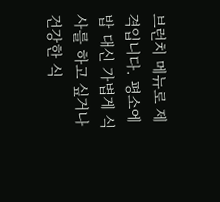브런치 메뉴로 제격입니다. 평소에 밥 대신 가볍게 식사를 하고 싶거나 건강한 식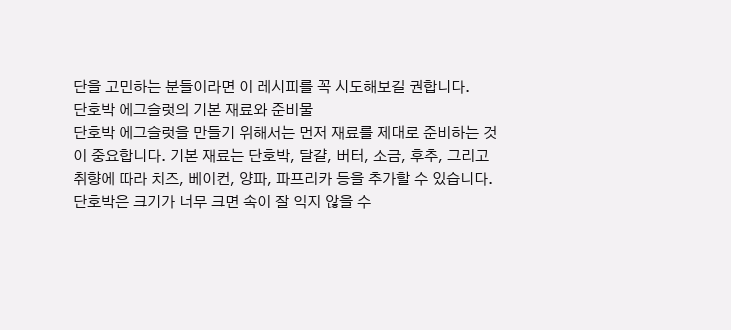단을 고민하는 분들이라면 이 레시피를 꼭 시도해보길 권합니다.
단호박 에그슬럿의 기본 재료와 준비물
단호박 에그슬럿을 만들기 위해서는 먼저 재료를 제대로 준비하는 것이 중요합니다. 기본 재료는 단호박, 달걀, 버터, 소금, 후추, 그리고 취향에 따라 치즈, 베이컨, 양파, 파프리카 등을 추가할 수 있습니다. 단호박은 크기가 너무 크면 속이 잘 익지 않을 수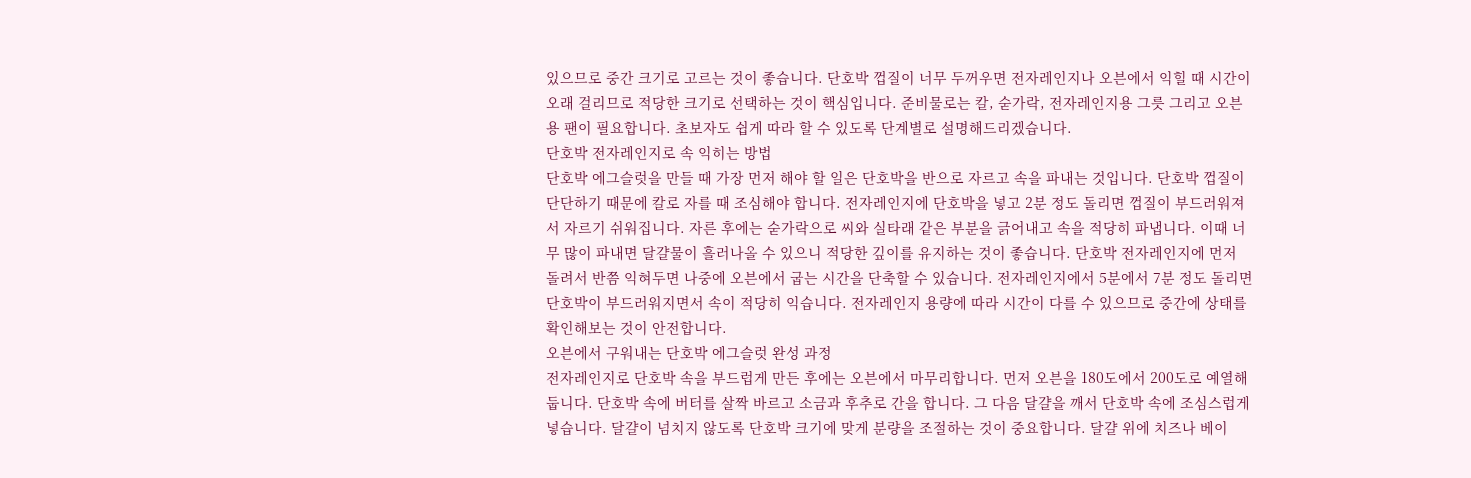있으므로 중간 크기로 고르는 것이 좋습니다. 단호박 껍질이 너무 두꺼우면 전자레인지나 오븐에서 익힐 때 시간이 오래 걸리므로 적당한 크기로 선택하는 것이 핵심입니다. 준비물로는 칼, 숟가락, 전자레인지용 그릇 그리고 오븐용 팬이 필요합니다. 초보자도 쉽게 따라 할 수 있도록 단계별로 설명해드리겠습니다.
단호박 전자레인지로 속 익히는 방법
단호박 에그슬럿을 만들 때 가장 먼저 해야 할 일은 단호박을 반으로 자르고 속을 파내는 것입니다. 단호박 껍질이 단단하기 때문에 칼로 자를 때 조심해야 합니다. 전자레인지에 단호박을 넣고 2분 정도 돌리면 껍질이 부드러워져서 자르기 쉬워집니다. 자른 후에는 숟가락으로 씨와 실타래 같은 부분을 긁어내고 속을 적당히 파냅니다. 이때 너무 많이 파내면 달걀물이 흘러나올 수 있으니 적당한 깊이를 유지하는 것이 좋습니다. 단호박 전자레인지에 먼저 돌려서 반쯤 익혀두면 나중에 오븐에서 굽는 시간을 단축할 수 있습니다. 전자레인지에서 5분에서 7분 정도 돌리면 단호박이 부드러워지면서 속이 적당히 익습니다. 전자레인지 용량에 따라 시간이 다를 수 있으므로 중간에 상태를 확인해보는 것이 안전합니다.
오븐에서 구워내는 단호박 에그슬럿 완성 과정
전자레인지로 단호박 속을 부드럽게 만든 후에는 오븐에서 마무리합니다. 먼저 오븐을 180도에서 200도로 예열해둡니다. 단호박 속에 버터를 살짝 바르고 소금과 후추로 간을 합니다. 그 다음 달걀을 깨서 단호박 속에 조심스럽게 넣습니다. 달걀이 넘치지 않도록 단호박 크기에 맞게 분량을 조절하는 것이 중요합니다. 달걀 위에 치즈나 베이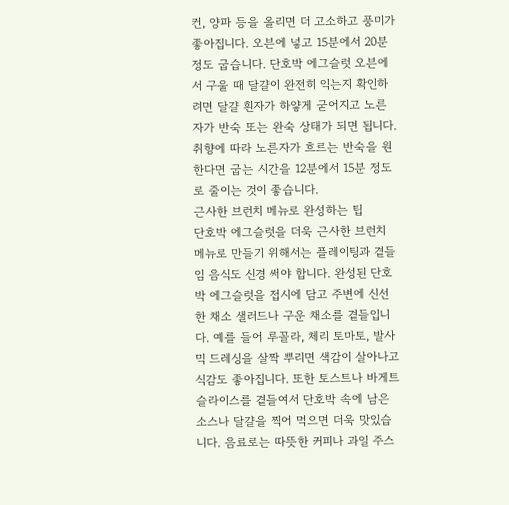컨, 양파 등을 올리면 더 고소하고 풍미가 좋아집니다. 오븐에 넣고 15분에서 20분 정도 굽습니다. 단호박 에그슬럿 오븐에서 구울 때 달걀이 완전히 익는지 확인하려면 달걀 흰자가 하얗게 굳어지고 노른자가 반숙 또는 완숙 상태가 되면 됩니다. 취향에 따라 노른자가 흐르는 반숙을 원한다면 굽는 시간을 12분에서 15분 정도로 줄이는 것이 좋습니다.
근사한 브런치 메뉴로 완성하는 팁
단호박 에그슬럿을 더욱 근사한 브런치 메뉴로 만들기 위해서는 플레이팅과 곁들임 음식도 신경 써야 합니다. 완성된 단호박 에그슬럿을 접시에 담고 주변에 신선한 채소 샐러드나 구운 채소를 곁들입니다. 예를 들어 루꼴라, 체리 토마토, 발사믹 드레싱을 살짝 뿌리면 색감이 살아나고 식감도 좋아집니다. 또한 토스트나 바게트 슬라이스를 곁들여서 단호박 속에 남은 소스나 달걀을 찍어 먹으면 더욱 맛있습니다. 음료로는 따뜻한 커피나 과일 주스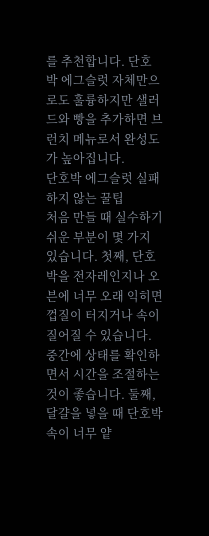를 추천합니다. 단호박 에그슬럿 자체만으로도 훌륭하지만 샐러드와 빵을 추가하면 브런치 메뉴로서 완성도가 높아집니다.
단호박 에그슬럿 실패하지 않는 꿀팁
처음 만들 때 실수하기 쉬운 부분이 몇 가지 있습니다. 첫째, 단호박을 전자레인지나 오븐에 너무 오래 익히면 껍질이 터지거나 속이 질어질 수 있습니다. 중간에 상태를 확인하면서 시간을 조절하는 것이 좋습니다. 둘째, 달걀을 넣을 때 단호박 속이 너무 얕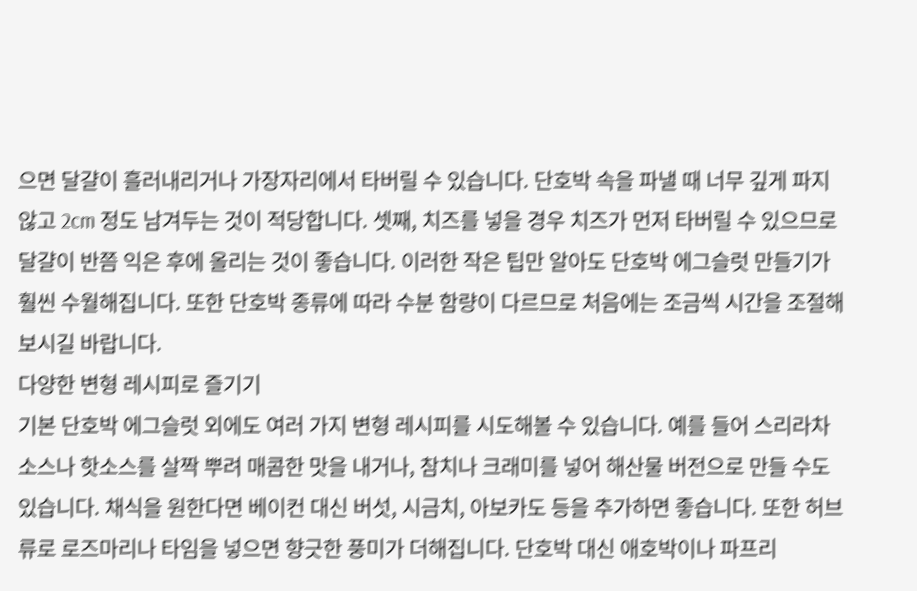으면 달걀이 흘러내리거나 가장자리에서 타버릴 수 있습니다. 단호박 속을 파낼 때 너무 깊게 파지 않고 2cm 정도 남겨두는 것이 적당합니다. 셋째, 치즈를 넣을 경우 치즈가 먼저 타버릴 수 있으므로 달걀이 반쯤 익은 후에 올리는 것이 좋습니다. 이러한 작은 팁만 알아도 단호박 에그슬럿 만들기가 훨씬 수월해집니다. 또한 단호박 종류에 따라 수분 함량이 다르므로 처음에는 조금씩 시간을 조절해보시길 바랍니다.
다양한 변형 레시피로 즐기기
기본 단호박 에그슬럿 외에도 여러 가지 변형 레시피를 시도해볼 수 있습니다. 예를 들어 스리라차 소스나 핫소스를 살짝 뿌려 매콤한 맛을 내거나, 참치나 크래미를 넣어 해산물 버전으로 만들 수도 있습니다. 채식을 원한다면 베이컨 대신 버섯, 시금치, 아보카도 등을 추가하면 좋습니다. 또한 허브류로 로즈마리나 타임을 넣으면 향긋한 풍미가 더해집니다. 단호박 대신 애호박이나 파프리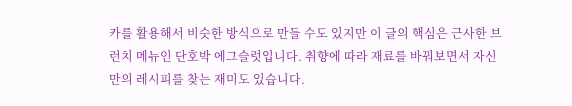카를 활용해서 비슷한 방식으로 만들 수도 있지만 이 글의 핵심은 근사한 브런치 메뉴인 단호박 에그슬럿입니다. 취향에 따라 재료를 바꿔보면서 자신만의 레시피를 찾는 재미도 있습니다.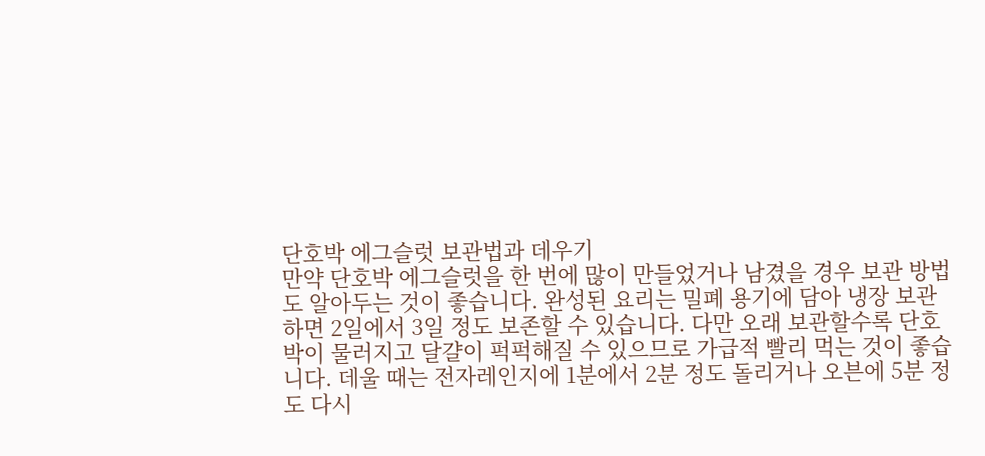단호박 에그슬럿 보관법과 데우기
만약 단호박 에그슬럿을 한 번에 많이 만들었거나 남겼을 경우 보관 방법도 알아두는 것이 좋습니다. 완성된 요리는 밀폐 용기에 담아 냉장 보관하면 2일에서 3일 정도 보존할 수 있습니다. 다만 오래 보관할수록 단호박이 물러지고 달걀이 퍽퍽해질 수 있으므로 가급적 빨리 먹는 것이 좋습니다. 데울 때는 전자레인지에 1분에서 2분 정도 돌리거나 오븐에 5분 정도 다시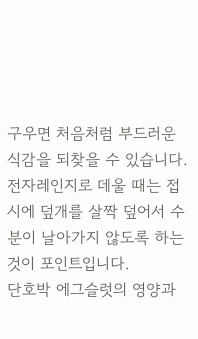구우면 처음처럼 부드러운 식감을 되찾을 수 있습니다. 전자레인지로 데울 때는 접시에 덮개를 살짝 덮어서 수분이 날아가지 않도록 하는 것이 포인트입니다.
단호박 에그슬럿의 영양과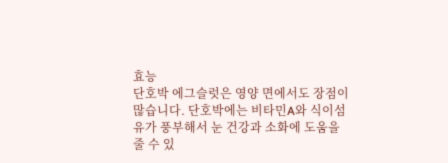효능
단호박 에그슬럿은 영양 면에서도 장점이 많습니다. 단호박에는 비타민A와 식이섬유가 풍부해서 눈 건강과 소화에 도움을 줄 수 있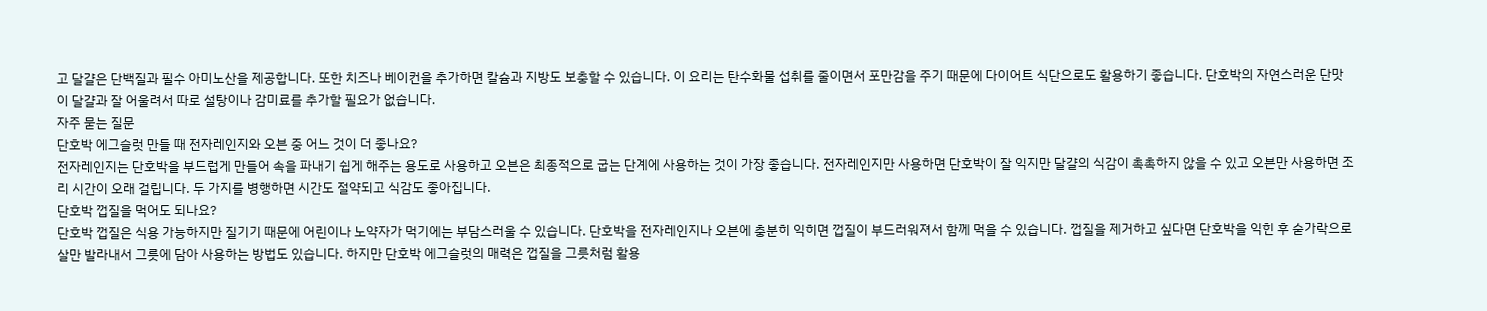고 달걀은 단백질과 필수 아미노산을 제공합니다. 또한 치즈나 베이컨을 추가하면 칼슘과 지방도 보충할 수 있습니다. 이 요리는 탄수화물 섭취를 줄이면서 포만감을 주기 때문에 다이어트 식단으로도 활용하기 좋습니다. 단호박의 자연스러운 단맛이 달걀과 잘 어울려서 따로 설탕이나 감미료를 추가할 필요가 없습니다.
자주 묻는 질문
단호박 에그슬럿 만들 때 전자레인지와 오븐 중 어느 것이 더 좋나요?
전자레인지는 단호박을 부드럽게 만들어 속을 파내기 쉽게 해주는 용도로 사용하고 오븐은 최종적으로 굽는 단계에 사용하는 것이 가장 좋습니다. 전자레인지만 사용하면 단호박이 잘 익지만 달걀의 식감이 촉촉하지 않을 수 있고 오븐만 사용하면 조리 시간이 오래 걸립니다. 두 가지를 병행하면 시간도 절약되고 식감도 좋아집니다.
단호박 껍질을 먹어도 되나요?
단호박 껍질은 식용 가능하지만 질기기 때문에 어린이나 노약자가 먹기에는 부담스러울 수 있습니다. 단호박을 전자레인지나 오븐에 충분히 익히면 껍질이 부드러워져서 함께 먹을 수 있습니다. 껍질을 제거하고 싶다면 단호박을 익힌 후 숟가락으로 살만 발라내서 그릇에 담아 사용하는 방법도 있습니다. 하지만 단호박 에그슬럿의 매력은 껍질을 그릇처럼 활용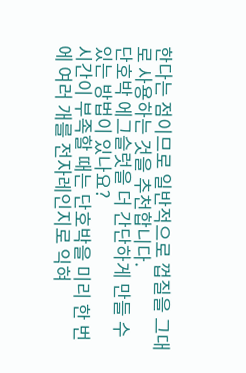한다는 점이므로 일반적으로 껍질을 그대로 사용하는 것을 추천합니다.
단호박 에그슬럿을 더 간단하게 만들 수 있는 방법이 있나요?
시간이 부족할 때는 단호박을 미리 한 번에 여러 개를 전자레인지로 익혀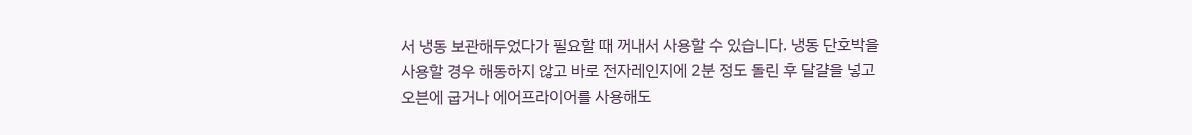서 냉동 보관해두었다가 필요할 때 꺼내서 사용할 수 있습니다. 냉동 단호박을 사용할 경우 해동하지 않고 바로 전자레인지에 2분 정도 돌린 후 달걀을 넣고 오븐에 굽거나 에어프라이어를 사용해도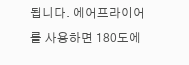됩니다. 에어프라이어를 사용하면 180도에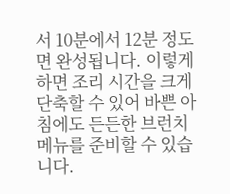서 10분에서 12분 정도면 완성됩니다. 이렇게 하면 조리 시간을 크게 단축할 수 있어 바쁜 아침에도 든든한 브런치 메뉴를 준비할 수 있습니다.